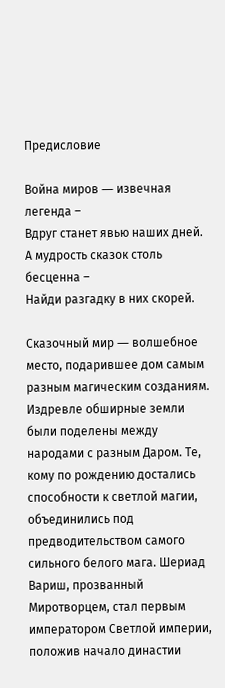Предисловие

Война миров ― извечная легенда –
Вдруг станет явью наших дней.
А мудрость сказок столь бесценна –
Найди разгадку в них скорей.

Сказочный мир ― волшебное место, подарившее дом самым разным магическим созданиям. Издревле обширные земли были поделены между народами с разным Даром. Те, кому по рождению достались способности к светлой магии, объединились под предводительством самого сильного белого мага. Шериад Вариш, прозванный Миротворцем, стал первым императором Светлой империи, положив начало династии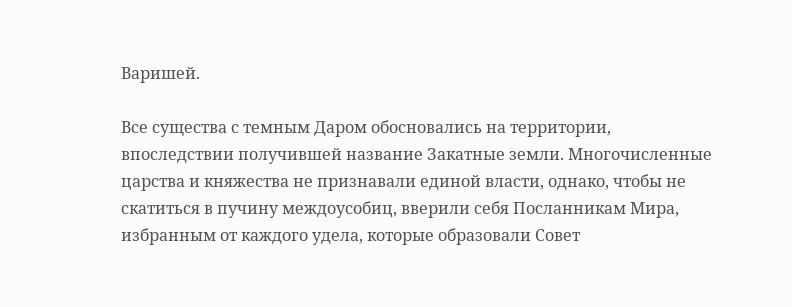Варишей.

Все существа с темным Даром обосновались на территории, впоследствии получившей название Закатные земли. Многочисленные царства и княжества не признавали единой власти, однако, чтобы не скатиться в пучину междоусобиц, вверили себя Посланникам Мира, избранным от каждого удела, которые образовали Совет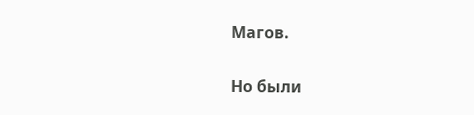Магов.

Но были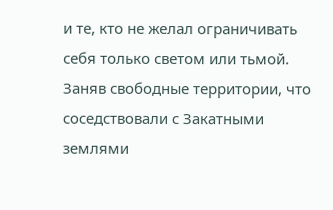и те, кто не желал ограничивать себя только светом или тьмой. Заняв свободные территории, что соседствовали с Закатными землями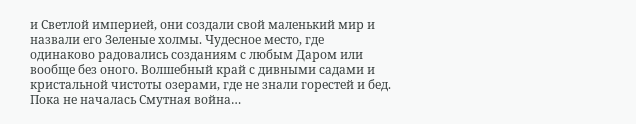и Светлой империей, они создали свой маленький мир и назвали его Зеленые холмы. Чудесное место, где одинаково радовались созданиям с любым Даром или вообще без оного. Волшебный край с дивными садами и кристальной чистоты озерами, где не знали горестей и бед. Пока не началась Смутная война…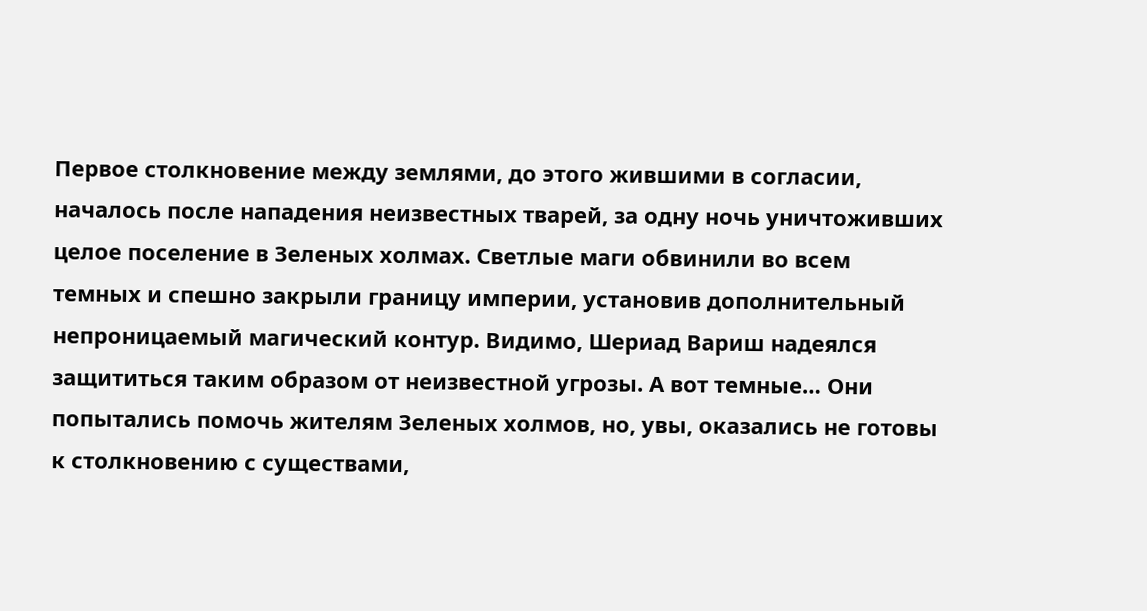Первое столкновение между землями, до этого жившими в согласии, началось после нападения неизвестных тварей, за одну ночь уничтоживших целое поселение в Зеленых холмах. Светлые маги обвинили во всем темных и спешно закрыли границу империи, установив дополнительный непроницаемый магический контур. Видимо, Шериад Вариш надеялся защититься таким образом от неизвестной угрозы. А вот темные… Они попытались помочь жителям Зеленых холмов, но, увы, оказались не готовы к столкновению с существами,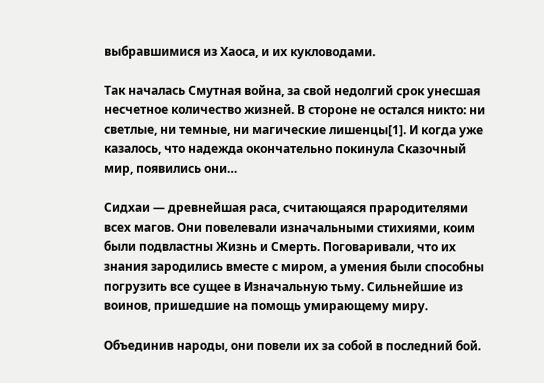выбравшимися из Хаоса, и их кукловодами.

Так началась Смутная война, за свой недолгий срок унесшая несчетное количество жизней. В стороне не остался никто: ни светлые, ни темные, ни магические лишенцы[1]. И когда уже казалось, что надежда окончательно покинула Сказочный мир, появились они…

Сидхаи ― древнейшая раса, считающаяся прародителями всех магов. Они повелевали изначальными стихиями, коим были подвластны Жизнь и Смерть. Поговаривали, что их знания зародились вместе с миром, а умения были способны погрузить все сущее в Изначальную тьму. Сильнейшие из воинов, пришедшие на помощь умирающему миру.

Объединив народы, они повели их за собой в последний бой.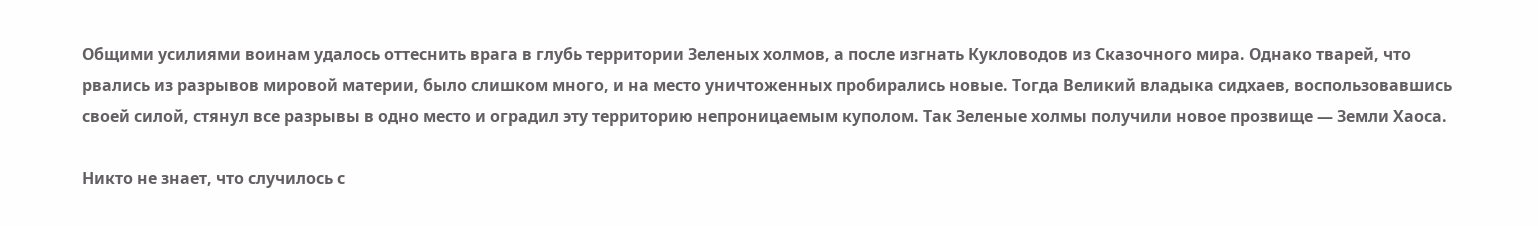Общими усилиями воинам удалось оттеснить врага в глубь территории Зеленых холмов, а после изгнать Кукловодов из Сказочного мира. Однако тварей, что рвались из разрывов мировой материи, было слишком много, и на место уничтоженных пробирались новые. Тогда Великий владыка сидхаев, воспользовавшись своей силой, стянул все разрывы в одно место и оградил эту территорию непроницаемым куполом. Так Зеленые холмы получили новое прозвище ― Земли Хаоса.

Никто не знает, что случилось с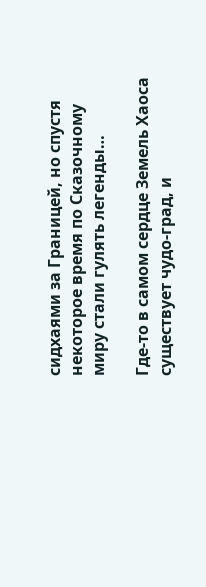сидхаями за Границей, но спустя некоторое время по Сказочному миру стали гулять легенды…

Где-то в самом сердце Земель Хаоса существует чудо-град, и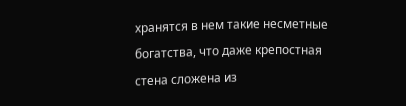хранятся в нем такие несметные богатства, что даже крепостная стена сложена из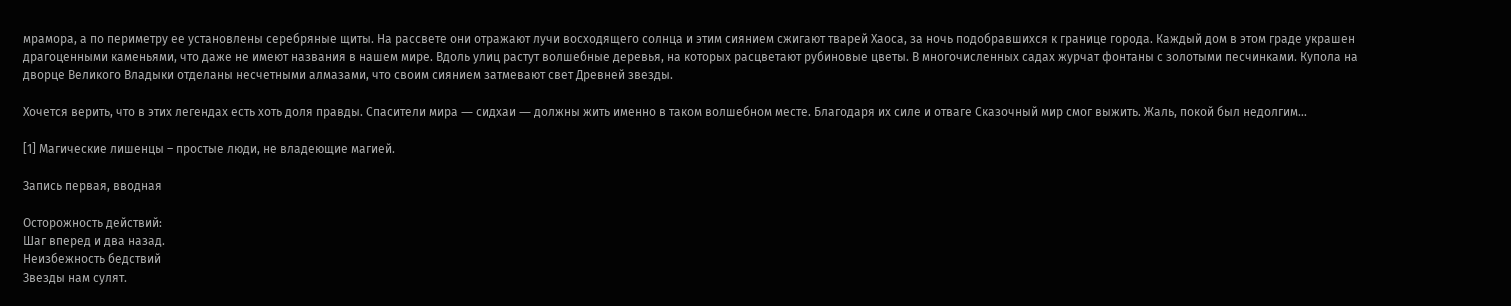мрамора, а по периметру ее установлены серебряные щиты. На рассвете они отражают лучи восходящего солнца и этим сиянием сжигают тварей Хаоса, за ночь подобравшихся к границе города. Каждый дом в этом граде украшен драгоценными каменьями, что даже не имеют названия в нашем мире. Вдоль улиц растут волшебные деревья, на которых расцветают рубиновые цветы. В многочисленных садах журчат фонтаны с золотыми песчинками. Купола на дворце Великого Владыки отделаны несчетными алмазами, что своим сиянием затмевают свет Древней звезды.

Хочется верить, что в этих легендах есть хоть доля правды. Спасители мира ― сидхаи ― должны жить именно в таком волшебном месте. Благодаря их силе и отваге Сказочный мир смог выжить. Жаль, покой был недолгим…

[1] Магические лишенцы – простые люди, не владеющие магией.

Запись первая, вводная

Осторожность действий:
Шаг вперед и два назад.
Неизбежность бедствий
Звезды нам сулят.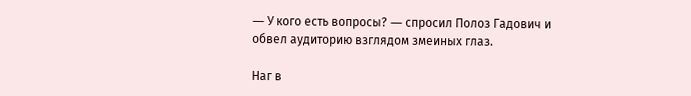― У кого есть вопросы? ― спросил Полоз Гадович и обвел аудиторию взглядом змеиных глаз.

Наг в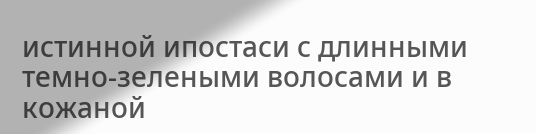истинной ипостаси с длинными темно-зелеными волосами и в кожаной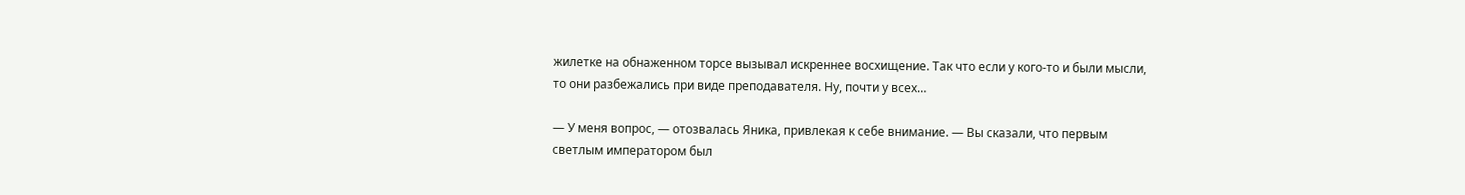жилетке на обнаженном торсе вызывал искреннее восхищение. Так что если у кого-то и были мысли, то они разбежались при виде преподавателя. Ну, почти у всех…

― У меня вопрос, ― отозвалась Яника, привлекая к себе внимание. ― Вы сказали, что первым светлым императором был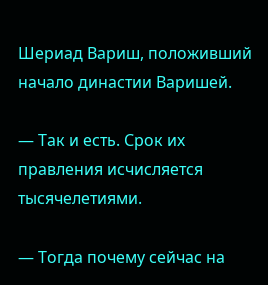Шериад Вариш, положивший начало династии Варишей.

― Так и есть. Срок их правления исчисляется тысячелетиями.

― Тогда почему сейчас на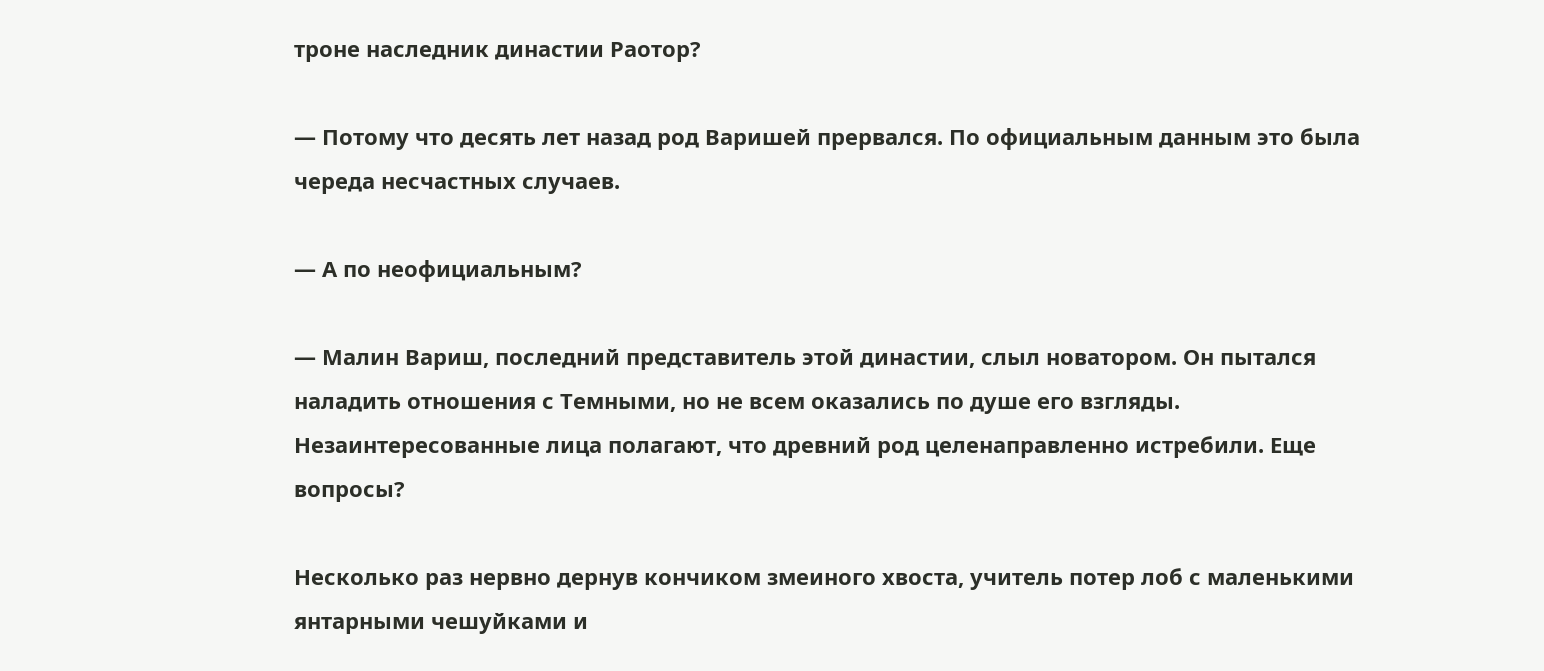троне наследник династии Раотор?

― Потому что десять лет назад род Варишей прервался. По официальным данным это была череда несчастных случаев.

― А по неофициальным?

― Малин Вариш, последний представитель этой династии, слыл новатором. Он пытался наладить отношения с Темными, но не всем оказались по душе его взгляды. Незаинтересованные лица полагают, что древний род целенаправленно истребили. Еще вопросы?

Несколько раз нервно дернув кончиком змеиного хвоста, учитель потер лоб с маленькими янтарными чешуйками и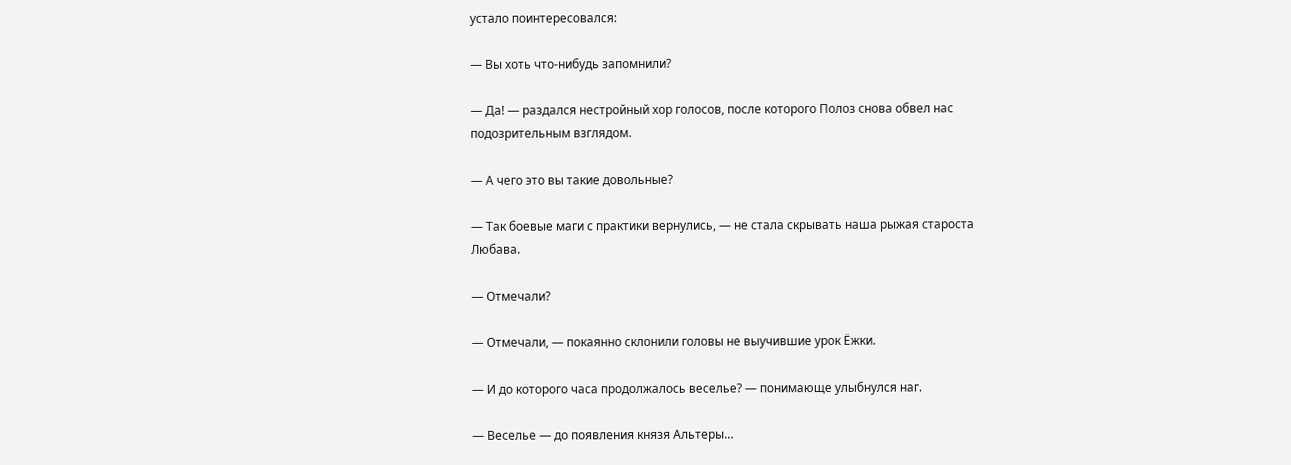устало поинтересовался:

― Вы хоть что-нибудь запомнили?

― Да! ― раздался нестройный хор голосов, после которого Полоз снова обвел нас подозрительным взглядом.

― А чего это вы такие довольные?

― Так боевые маги с практики вернулись, ― не стала скрывать наша рыжая староста Любава.

― Отмечали?

― Отмечали, ― покаянно склонили головы не выучившие урок Ёжки.

― И до которого часа продолжалось веселье? ― понимающе улыбнулся наг.

― Веселье ― до появления князя Альтеры…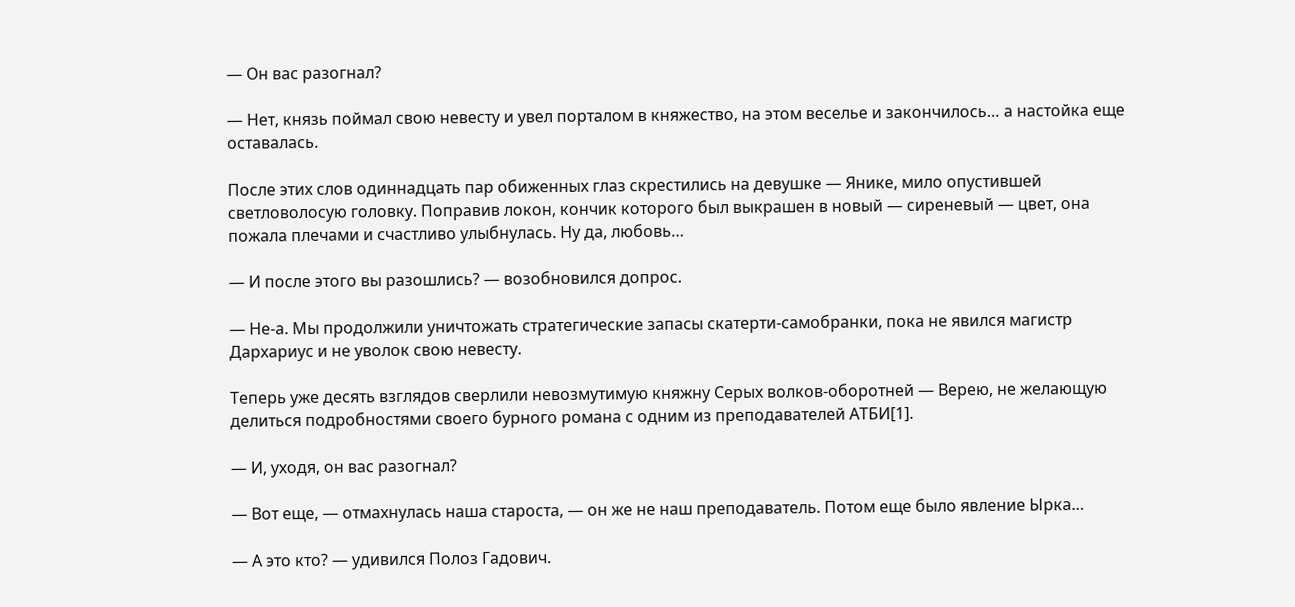― Он вас разогнал?

― Нет, князь поймал свою невесту и увел порталом в княжество, на этом веселье и закончилось… а настойка еще оставалась.

После этих слов одиннадцать пар обиженных глаз скрестились на девушке ― Янике, мило опустившей светловолосую головку. Поправив локон, кончик которого был выкрашен в новый ― сиреневый ― цвет, она пожала плечами и счастливо улыбнулась. Ну да, любовь…

― И после этого вы разошлись? ― возобновился допрос.

― Не-а. Мы продолжили уничтожать стратегические запасы скатерти-самобранки, пока не явился магистр Дархариус и не уволок свою невесту.

Теперь уже десять взглядов сверлили невозмутимую княжну Серых волков-оборотней ― Верею, не желающую делиться подробностями своего бурного романа с одним из преподавателей АТБИ[1].

― И, уходя, он вас разогнал?

― Вот еще, ― отмахнулась наша староста, ― он же не наш преподаватель. Потом еще было явление Ырка…

― А это кто? ― удивился Полоз Гадович.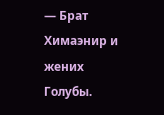― Брат Химаэнир и жених Голубы.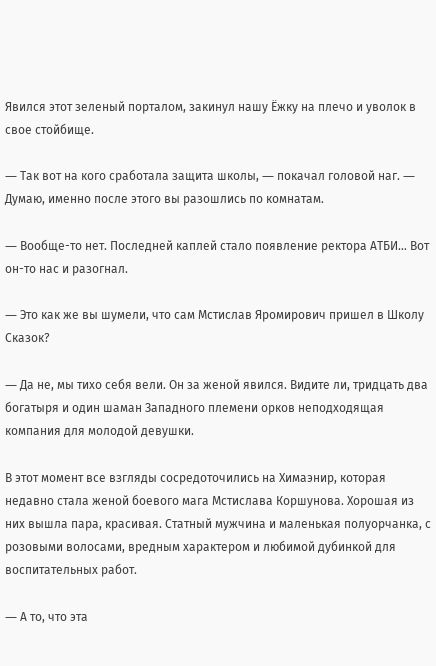Явился этот зеленый порталом, закинул нашу Ёжку на плечо и уволок в свое стойбище.

― Так вот на кого сработала защита школы, ― покачал головой наг. ― Думаю, именно после этого вы разошлись по комнатам.

― Вообще-то нет. Последней каплей стало появление ректора АТБИ… Вот он-то нас и разогнал.

― Это как же вы шумели, что сам Мстислав Яромирович пришел в Школу Сказок?

― Да не, мы тихо себя вели. Он за женой явился. Видите ли, тридцать два богатыря и один шаман Западного племени орков неподходящая компания для молодой девушки.

В этот момент все взгляды сосредоточились на Химаэнир, которая недавно стала женой боевого мага Мстислава Коршунова. Хорошая из них вышла пара, красивая. Статный мужчина и маленькая полуорчанка, с розовыми волосами, вредным характером и любимой дубинкой для воспитательных работ.

― А то, что эта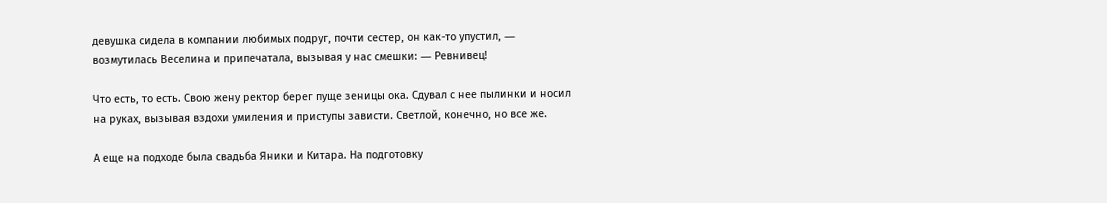девушка сидела в компании любимых подруг, почти сестер, он как-то упустил, ― возмутилась Веселина и припечатала, вызывая у нас смешки: ― Ревнивец!

Что есть, то есть. Свою жену ректор берег пуще зеницы ока. Сдувал с нее пылинки и носил на руках, вызывая вздохи умиления и приступы зависти. Светлой, конечно, но все же.

А еще на подходе была свадьба Яники и Китара. На подготовку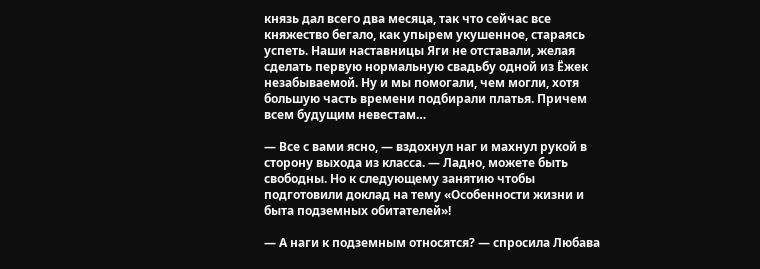князь дал всего два месяца, так что сейчас все княжество бегало, как упырем укушенное, стараясь успеть. Наши наставницы Яги не отставали, желая сделать первую нормальную свадьбу одной из Ёжек незабываемой. Ну и мы помогали, чем могли, хотя большую часть времени подбирали платья. Причем всем будущим невестам…

― Все с вами ясно, ― вздохнул наг и махнул рукой в сторону выхода из класса. ― Ладно, можете быть свободны. Но к следующему занятию чтобы подготовили доклад на тему «Особенности жизни и быта подземных обитателей»!

― А наги к подземным относятся? ― спросила Любава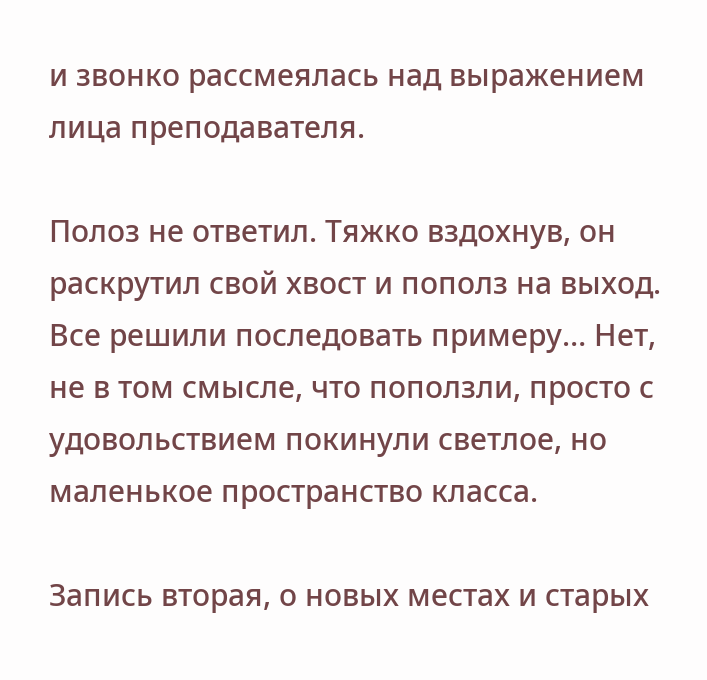и звонко рассмеялась над выражением лица преподавателя.

Полоз не ответил. Тяжко вздохнув, он раскрутил свой хвост и пополз на выход. Все решили последовать примеру… Нет, не в том смысле, что поползли, просто с удовольствием покинули светлое, но маленькое пространство класса.

Запись вторая, о новых местах и старых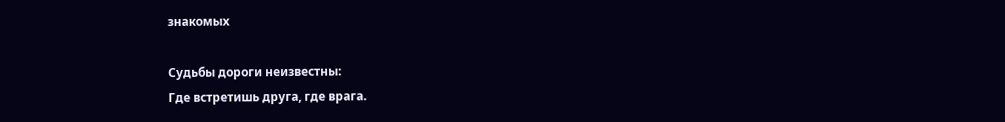знакомых

Судьбы дороги неизвестны:
Где встретишь друга, где врага.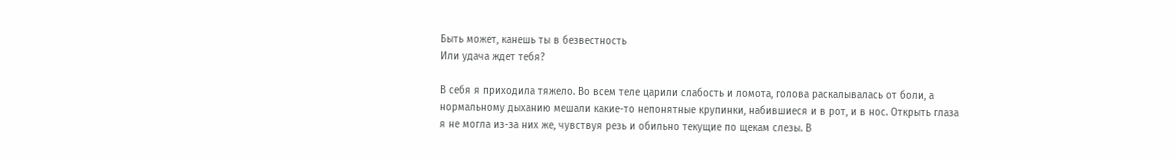Быть может, канешь ты в безвестность
Или удача ждет тебя?

В себя я приходила тяжело. Во всем теле царили слабость и ломота, голова раскалывалась от боли, а нормальному дыханию мешали какие-то непонятные крупинки, набившиеся и в рот, и в нос. Открыть глаза я не могла из-за них же, чувствуя резь и обильно текущие по щекам слезы. В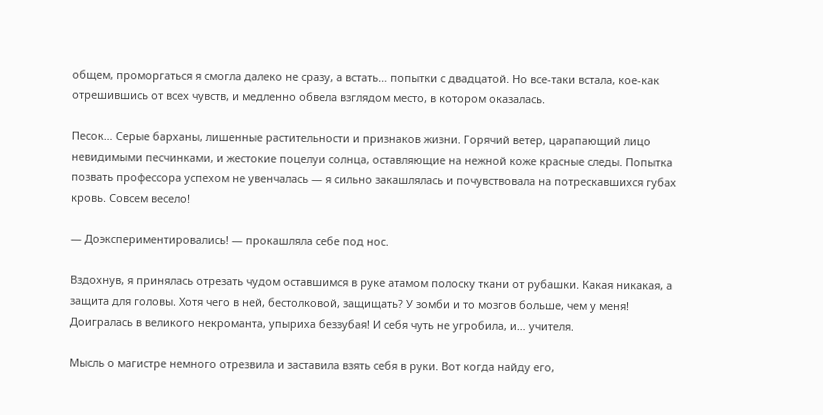общем, проморгаться я смогла далеко не сразу, а встать… попытки с двадцатой. Но все-таки встала, кое-как отрешившись от всех чувств, и медленно обвела взглядом место, в котором оказалась.

Песок… Серые барханы, лишенные растительности и признаков жизни. Горячий ветер, царапающий лицо невидимыми песчинками, и жестокие поцелуи солнца, оставляющие на нежной коже красные следы. Попытка позвать профессора успехом не увенчалась ― я сильно закашлялась и почувствовала на потрескавшихся губах кровь. Совсем весело!

― Доэкспериментировались! ― прокашляла себе под нос.

Вздохнув, я принялась отрезать чудом оставшимся в руке атамом полоску ткани от рубашки. Какая никакая, а защита для головы. Хотя чего в ней, бестолковой, защищать? У зомби и то мозгов больше, чем у меня! Доигралась в великого некроманта, упыриха беззубая! И себя чуть не угробила, и… учителя.

Мысль о магистре немного отрезвила и заставила взять себя в руки. Вот когда найду его,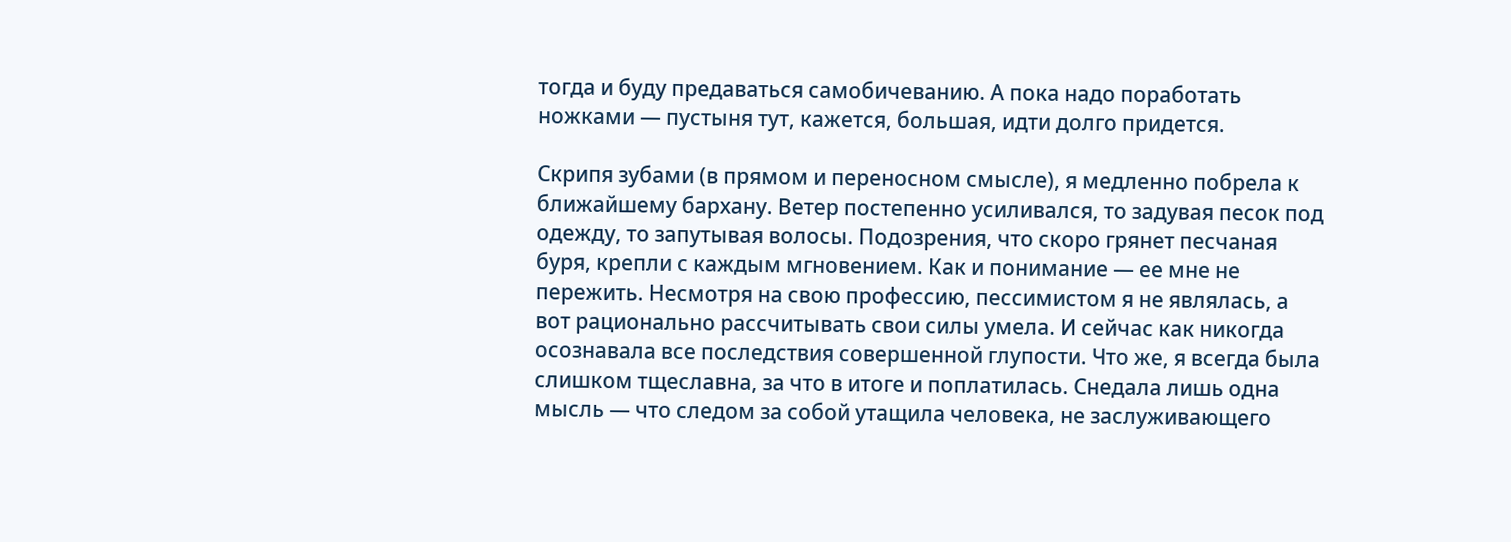тогда и буду предаваться самобичеванию. А пока надо поработать ножками ― пустыня тут, кажется, большая, идти долго придется.

Скрипя зубами (в прямом и переносном смысле), я медленно побрела к ближайшему бархану. Ветер постепенно усиливался, то задувая песок под одежду, то запутывая волосы. Подозрения, что скоро грянет песчаная буря, крепли с каждым мгновением. Как и понимание ― ее мне не пережить. Несмотря на свою профессию, пессимистом я не являлась, а вот рационально рассчитывать свои силы умела. И сейчас как никогда осознавала все последствия совершенной глупости. Что же, я всегда была слишком тщеславна, за что в итоге и поплатилась. Снедала лишь одна мысль ― что следом за собой утащила человека, не заслуживающего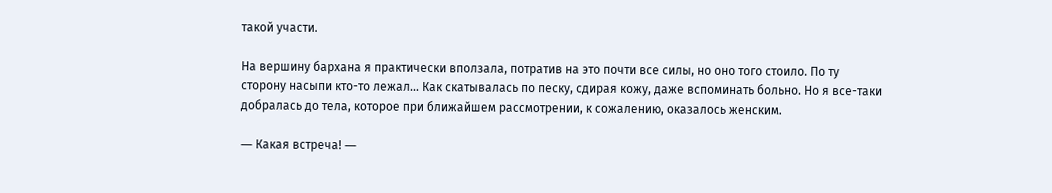такой участи.

На вершину бархана я практически вползала, потратив на это почти все силы, но оно того стоило. По ту сторону насыпи кто-то лежал… Как скатывалась по песку, сдирая кожу, даже вспоминать больно. Но я все-таки добралась до тела, которое при ближайшем рассмотрении, к сожалению, оказалось женским.

― Какая встреча! ―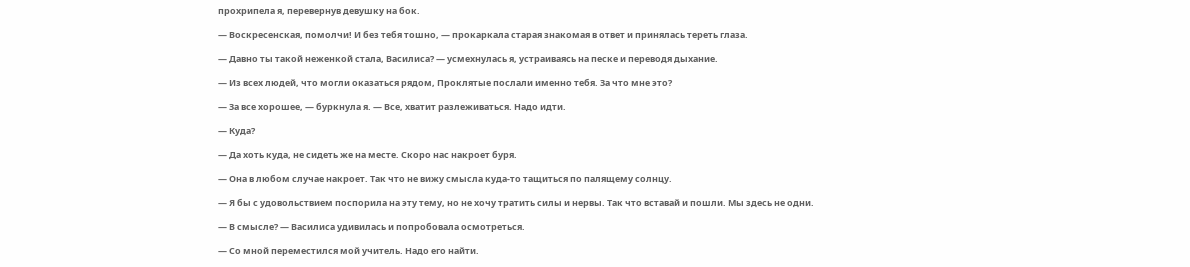прохрипела я, перевернув девушку на бок.

― Воскресенская, помолчи! И без тебя тошно, ― прокаркала старая знакомая в ответ и принялась тереть глаза.

― Давно ты такой неженкой стала, Василиса? ― усмехнулась я, устраиваясь на песке и переводя дыхание.

― Из всех людей, что могли оказаться рядом, Проклятые послали именно тебя. За что мне это?

― За все хорошее, ― буркнула я. ― Все, хватит разлеживаться. Надо идти.

― Куда?

― Да хоть куда, не сидеть же на месте. Скоро нас накроет буря.

― Она в любом случае накроет. Так что не вижу смысла куда-то тащиться по палящему солнцу.

― Я бы с удовольствием поспорила на эту тему, но не хочу тратить силы и нервы. Так что вставай и пошли. Мы здесь не одни.

― В смысле? ― Василиса удивилась и попробовала осмотреться.

― Со мной переместился мой учитель. Надо его найти.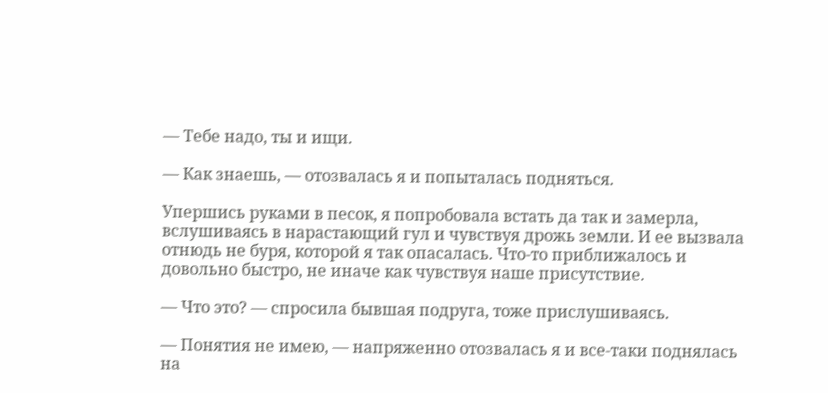― Тебе надо, ты и ищи.

― Как знаешь, ― отозвалась я и попыталась подняться.

Упершись руками в песок, я попробовала встать да так и замерла, вслушиваясь в нарастающий гул и чувствуя дрожь земли. И ее вызвала отнюдь не буря, которой я так опасалась. Что-то приближалось и довольно быстро, не иначе как чувствуя наше присутствие.

― Что это? ― спросила бывшая подруга, тоже прислушиваясь.

― Понятия не имею, ― напряженно отозвалась я и все-таки поднялась на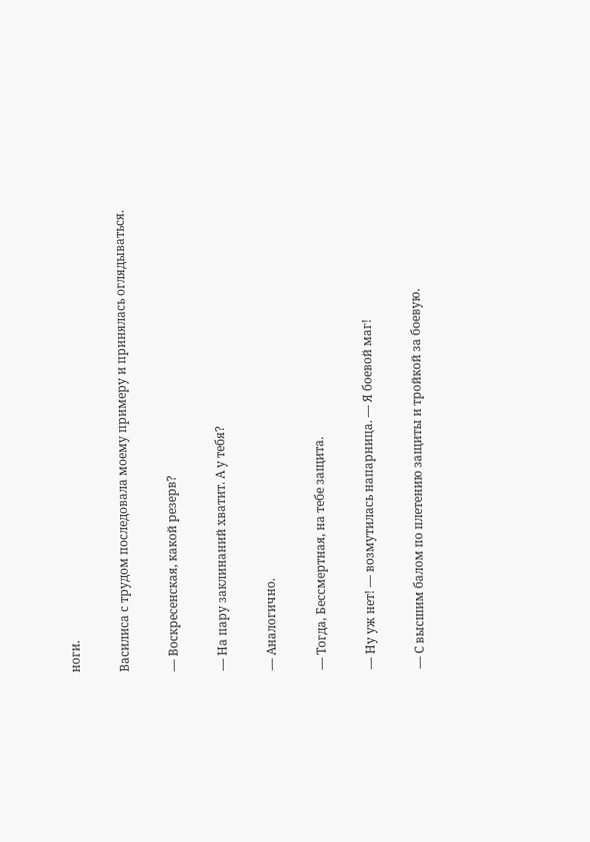ноги.

Василиса с трудом последовала моему примеру и принялась оглядываться.

― Воскресенская, какой резерв?

― На пару заклинаний хватит. А у тебя?

― Аналогично.

― Тогда, Бессмертная, на тебе защита.

― Ну уж нет! ― возмутилась напарница. ― Я боевой маг!

― С высшим балом по плетению защиты и тройкой за боевую.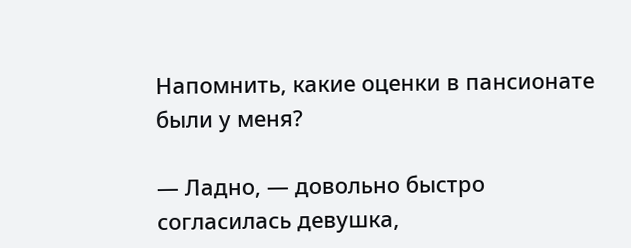Напомнить, какие оценки в пансионате были у меня?

― Ладно, ― довольно быстро согласилась девушка,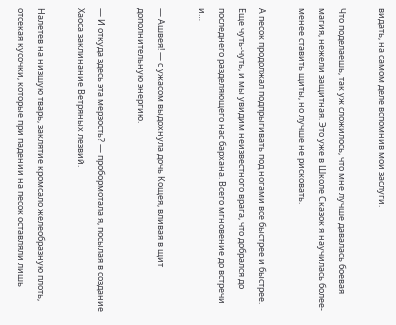видать, на самом деле вспомнив мои заслуги.

Что поделаешь, так уж сложилось, что мне лучше давалась боевая магия, нежели защитная. Это уже в Школе Сказок я научилась более-менее ставить щиты, но лучше не рисковать.

А песок продолжал подпрыгивать под ногами все быстрее и быстрее. Еще чуть-чуть, и мы увидим неизвестного врага, что добрался до последнего разделяющего нас бархана. Всего мгновение до встречи и…

― Ашвея! ― с ужасом выдохнула дочь Кощея, вливая в щит дополнительную энергию.

― И откуда здесь эта мерзость? ― пробормотала я, посылая в создание Хаоса заклинание Ветряных лезвий.

Налетев на низшую тварь, заклятие кромсало желеобразную плоть, отсекая кусочки, которые при падении на песок оставляли лишь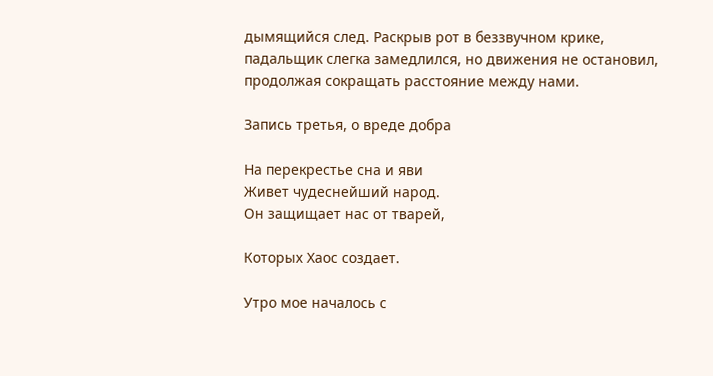дымящийся след. Раскрыв рот в беззвучном крике, падальщик слегка замедлился, но движения не остановил, продолжая сокращать расстояние между нами.

Запись третья, о вреде добра

На перекрестье сна и яви
Живет чудеснейший народ.
Он защищает нас от тварей,

Которых Хаос создает.

Утро мое началось с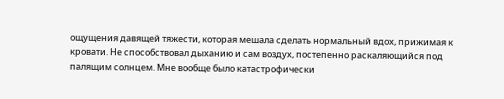ощущения давящей тяжести, которая мешала сделать нормальный вдох, прижимая к кровати. Не способствовал дыханию и сам воздух, постепенно раскаляющийся под палящим солнцем. Мне вообще было катастрофически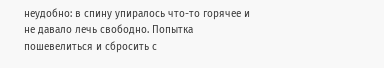неудобно: в спину упиралось что-то горячее и не давало лечь свободно. Попытка пошевелиться и сбросить с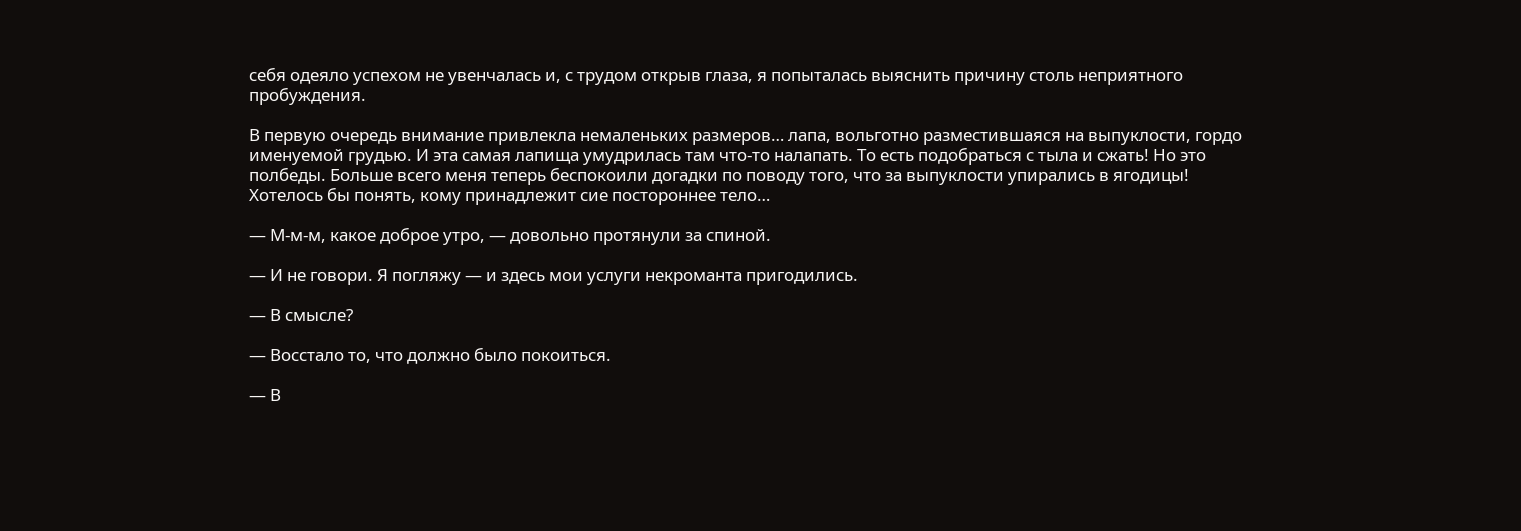себя одеяло успехом не увенчалась и, с трудом открыв глаза, я попыталась выяснить причину столь неприятного пробуждения.

В первую очередь внимание привлекла немаленьких размеров… лапа, вольготно разместившаяся на выпуклости, гордо именуемой грудью. И эта самая лапища умудрилась там что-то налапать. То есть подобраться с тыла и сжать! Но это полбеды. Больше всего меня теперь беспокоили догадки по поводу того, что за выпуклости упирались в ягодицы! Хотелось бы понять, кому принадлежит сие постороннее тело…

― М-м-м, какое доброе утро, ― довольно протянули за спиной.

― И не говори. Я погляжу ― и здесь мои услуги некроманта пригодились.

― В смысле?

― Восстало то, что должно было покоиться.

― В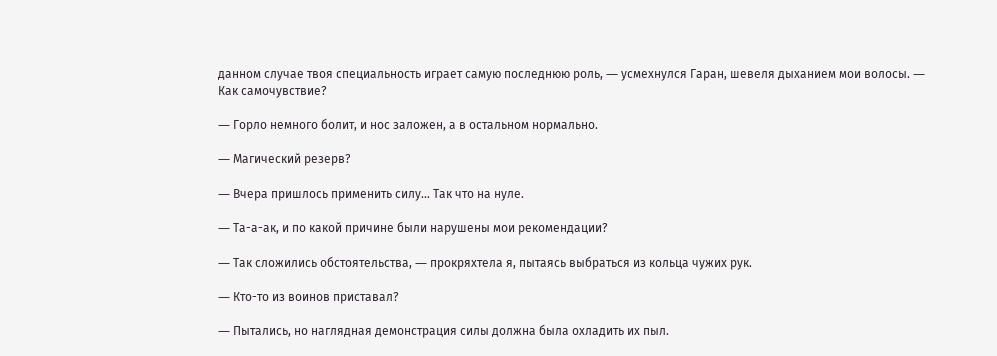данном случае твоя специальность играет самую последнюю роль, ― усмехнулся Гаран, шевеля дыханием мои волосы. ― Как самочувствие?

― Горло немного болит, и нос заложен, а в остальном нормально.

― Магический резерв?

― Вчера пришлось применить силу… Так что на нуле.

― Та-а-ак, и по какой причине были нарушены мои рекомендации?

― Так сложились обстоятельства, ― прокряхтела я, пытаясь выбраться из кольца чужих рук.

― Кто-то из воинов приставал?

― Пытались, но наглядная демонстрация силы должна была охладить их пыл.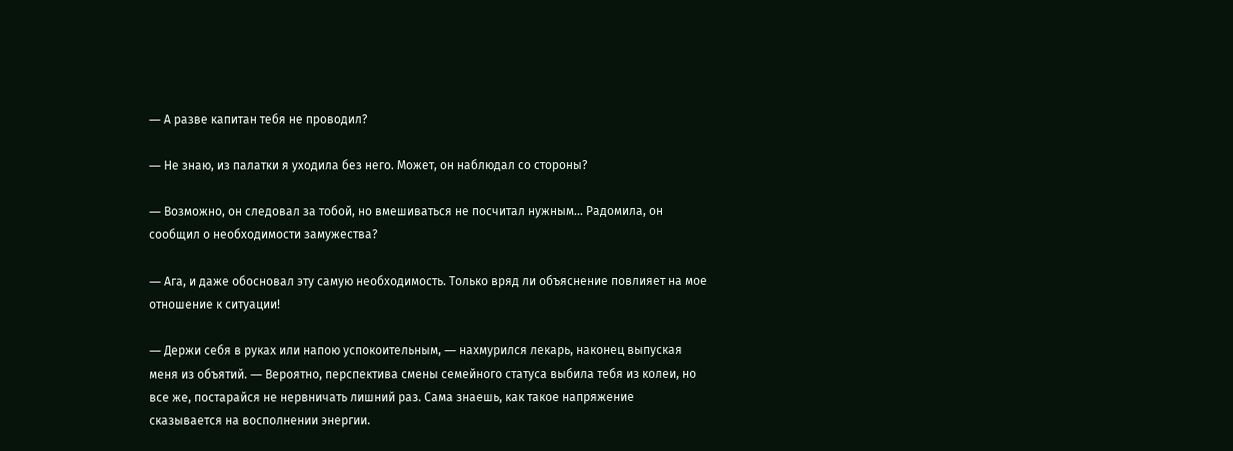― А разве капитан тебя не проводил?

― Не знаю, из палатки я уходила без него. Может, он наблюдал со стороны?

― Возможно, он следовал за тобой, но вмешиваться не посчитал нужным… Радомила, он сообщил о необходимости замужества?

― Ага, и даже обосновал эту самую необходимость. Только вряд ли объяснение повлияет на мое отношение к ситуации!

― Держи себя в руках или напою успокоительным, ― нахмурился лекарь, наконец выпуская меня из объятий. ― Вероятно, перспектива смены семейного статуса выбила тебя из колеи, но все же, постарайся не нервничать лишний раз. Сама знаешь, как такое напряжение сказывается на восполнении энергии.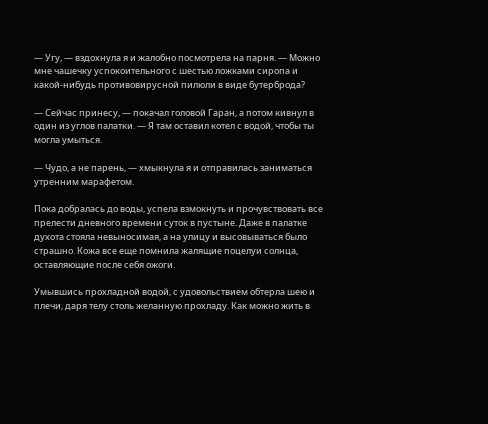― Угу, ― вздохнула я и жалобно посмотрела на парня. ― Можно мне чашечку успокоительного с шестью ложками сиропа и какой-нибудь противовирусной пилюли в виде бутерброда?

― Сейчас принесу, ― покачал головой Гаран, а потом кивнул в один из углов палатки. ― Я там оставил котел с водой, чтобы ты могла умыться.

― Чудо, а не парень, ― хмыкнула я и отправилась заниматься утренним марафетом.

Пока добралась до воды, успела взмокнуть и прочувствовать все прелести дневного времени суток в пустыне. Даже в палатке духота стояла невыносимая, а на улицу и высовываться было страшно. Кожа все еще помнила жалящие поцелуи солнца, оставляющие после себя ожоги.

Умывшись прохладной водой, с удовольствием обтерла шею и плечи, даря телу столь желанную прохладу. Как можно жить в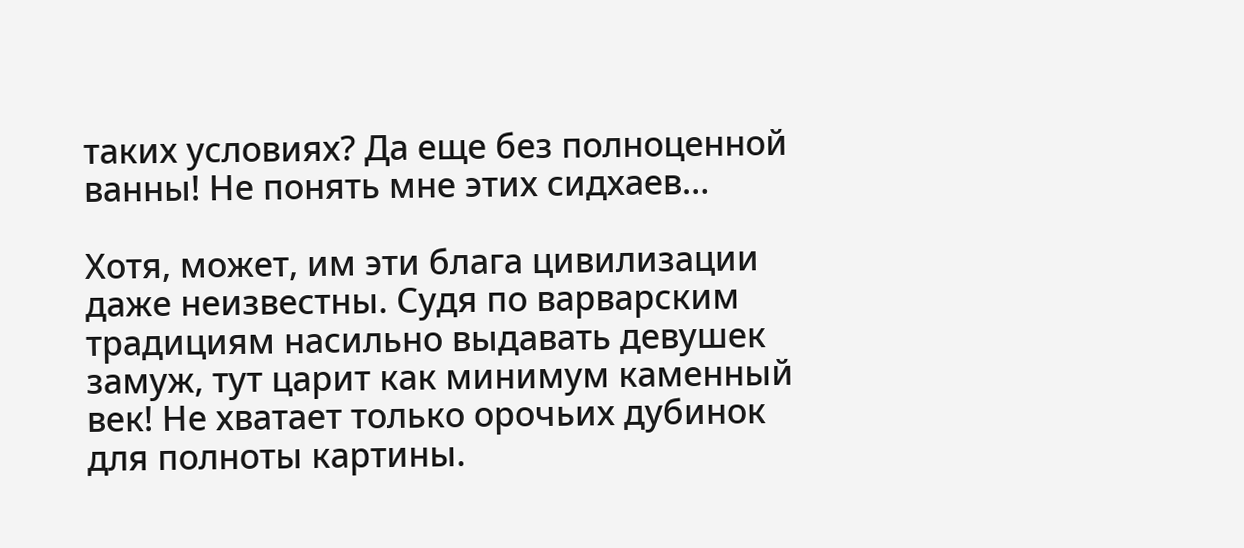таких условиях? Да еще без полноценной ванны! Не понять мне этих сидхаев…

Хотя, может, им эти блага цивилизации даже неизвестны. Судя по варварским традициям насильно выдавать девушек замуж, тут царит как минимум каменный век! Не хватает только орочьих дубинок для полноты картины.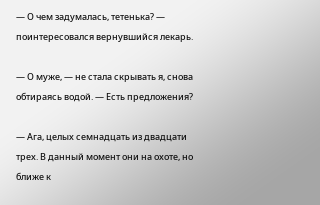― О чем задумалась, тетенька? ― поинтересовался вернувшийся лекарь.

― О муже, ― не стала скрывать я, снова обтираясь водой. ― Есть предложения?

― Ага, целых семнадцать из двадцати трех. В данный момент они на охоте, но ближе к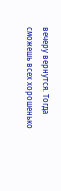вечеру вернутся. Тогда сможешь всех хорошенько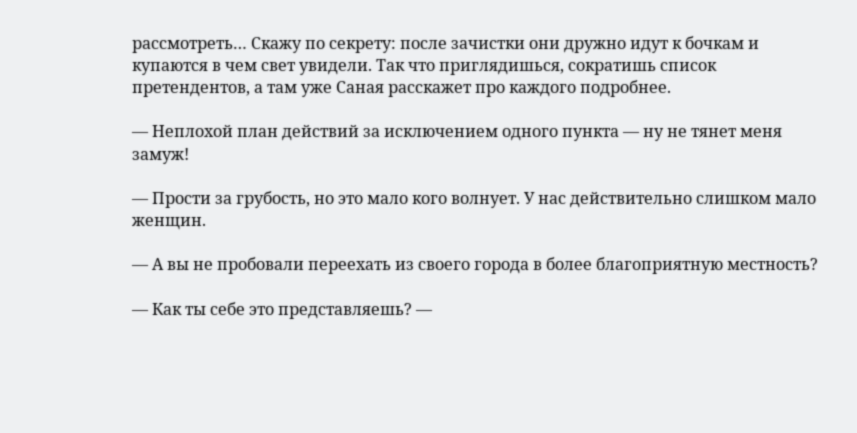рассмотреть… Скажу по секрету: после зачистки они дружно идут к бочкам и купаются в чем свет увидели. Так что приглядишься, сократишь список претендентов, а там уже Саная расскажет про каждого подробнее.

― Неплохой план действий за исключением одного пункта ― ну не тянет меня замуж!

― Прости за грубость, но это мало кого волнует. У нас действительно слишком мало женщин.

― А вы не пробовали переехать из своего города в более благоприятную местность?

― Как ты себе это представляешь? ―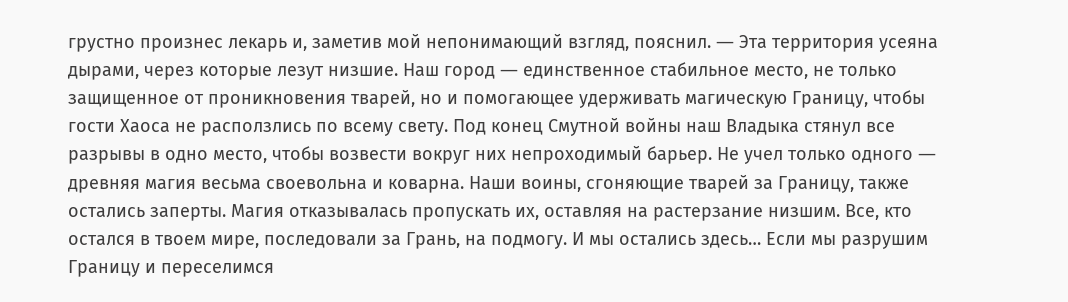грустно произнес лекарь и, заметив мой непонимающий взгляд, пояснил. ― Эта территория усеяна дырами, через которые лезут низшие. Наш город ― единственное стабильное место, не только защищенное от проникновения тварей, но и помогающее удерживать магическую Границу, чтобы гости Хаоса не расползлись по всему свету. Под конец Смутной войны наш Владыка стянул все разрывы в одно место, чтобы возвести вокруг них непроходимый барьер. Не учел только одного ― древняя магия весьма своевольна и коварна. Наши воины, сгоняющие тварей за Границу, также остались заперты. Магия отказывалась пропускать их, оставляя на растерзание низшим. Все, кто остался в твоем мире, последовали за Грань, на подмогу. И мы остались здесь… Если мы разрушим Границу и переселимся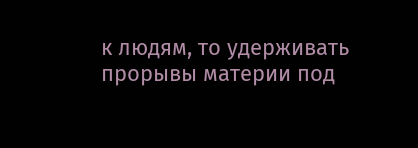к людям, то удерживать прорывы материи под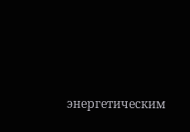энергетическим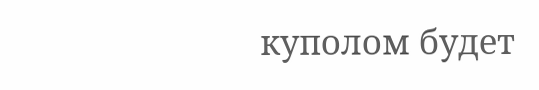куполом будет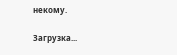некому.

Загрузка...